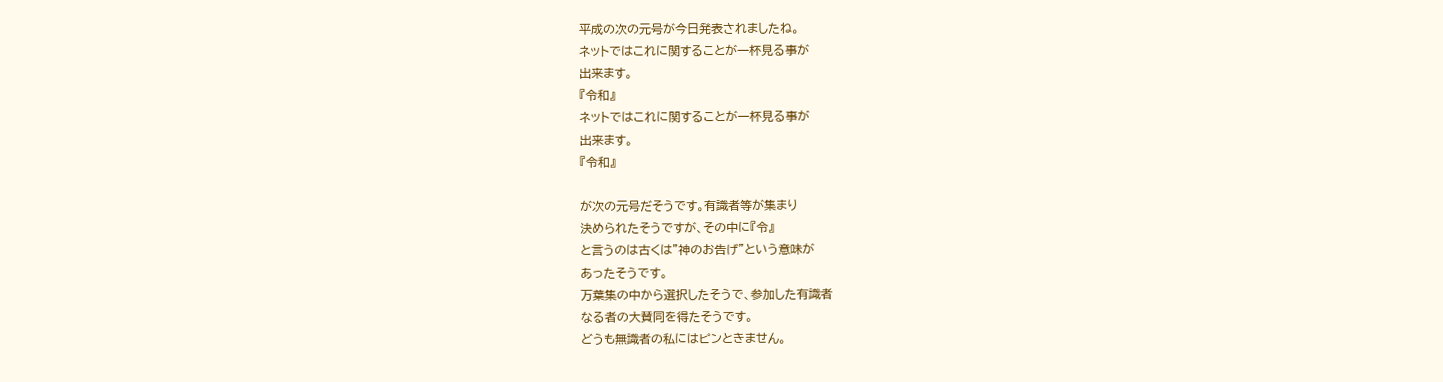平成の次の元号が今日発表されましたね。
ネットではこれに関することが一杯見る事が
出来ます。
『令和』
ネットではこれに関することが一杯見る事が
出来ます。
『令和』

が次の元号だそうです。有識者等が集まり
決められたそうですが、その中に『令』
と言うのは古くは”神のお告げ”という意味が
あったそうです。
万葉集の中から選択したそうで、参加した有識者
なる者の大賛同を得たそうです。
どうも無識者の私にはピンときません。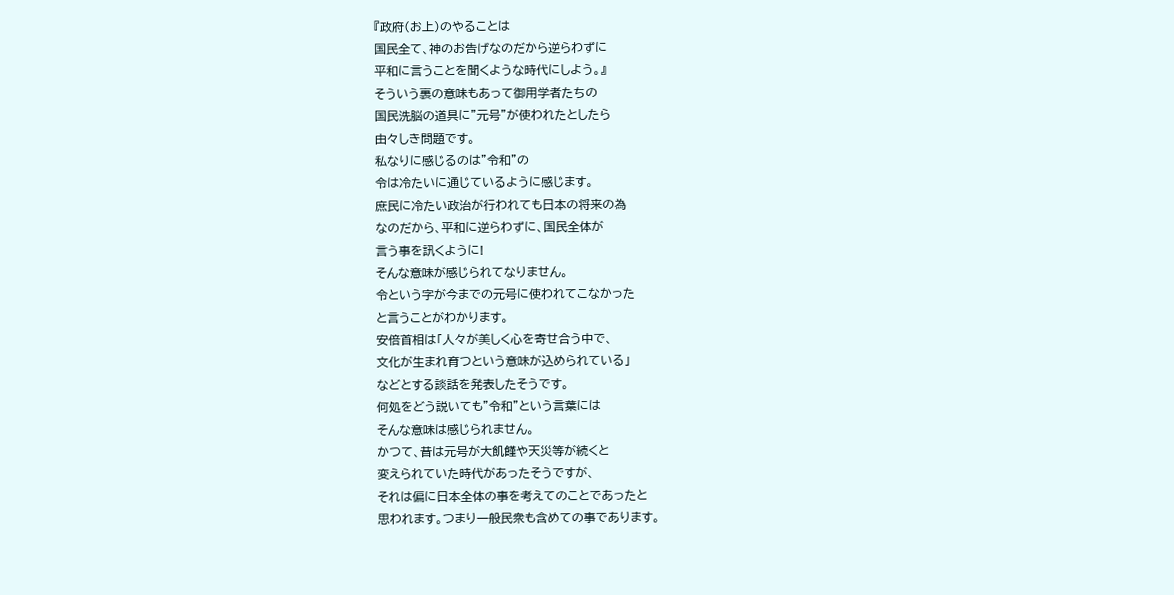『政府(お上)のやることは
国民全て、神のお告げなのだから逆らわずに
平和に言うことを聞くような時代にしよう。』
そういう裏の意味もあって御用学者たちの
国民洗脳の道具に”元号”が使われたとしたら
由々しき問題です。
私なりに感じるのは”令和”の
令は冷たいに通じているように感じます。
庶民に冷たい政治が行われても日本の将来の為
なのだから、平和に逆らわずに、国民全体が
言う事を訊くように!
そんな意味が感じられてなりません。
令という字が今までの元号に使われてこなかった
と言うことがわかります。
安倍首相は「人々が美しく心を寄せ合う中で、
文化が生まれ育つという意味が込められている」
などとする談話を発表したそうです。
何処をどう説いても”令和”という言葉には
そんな意味は感じられません。
かつて、昔は元号が大飢饉や天災等が続くと
変えられていた時代があったそうですが、
それは偏に日本全体の事を考えてのことであったと
思われます。つまり一般民衆も含めての事であります。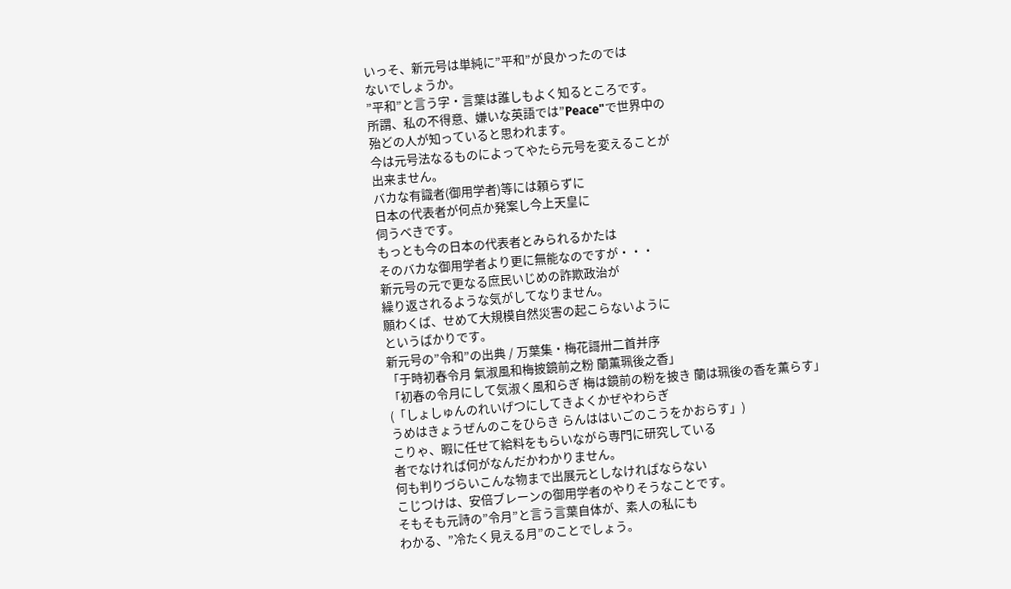いっそ、新元号は単純に”平和”が良かったのでは
ないでしょうか。
”平和”と言う字・言葉は誰しもよく知るところです。
所謂、私の不得意、嫌いな英語では”Peace"で世界中の
殆どの人が知っていると思われます。
今は元号法なるものによってやたら元号を変えることが
出来ません。
バカな有識者(御用学者)等には頼らずに
日本の代表者が何点か発案し今上天皇に
伺うべきです。
もっとも今の日本の代表者とみられるかたは
そのバカな御用学者より更に無能なのですが・・・
新元号の元で更なる庶民いじめの詐欺政治が
繰り返されるような気がしてなりません。
願わくば、せめて大規模自然災害の起こらないように
というばかりです。
新元号の”令和”の出典 / 万葉集・梅花謌卅二首并序
「于時初春令月 氣淑風和梅披鏡前之粉 蘭薫珮後之香」
「初春の令月にして気淑く風和らぎ 梅は鏡前の粉を披き 蘭は珮後の香を薫らす」
(「しょしゅんのれいげつにしてきよくかぜやわらぎ
うめはきょうぜんのこをひらき らんははいごのこうをかおらす」)
こりゃ、暇に任せて給料をもらいながら専門に研究している
者でなければ何がなんだかわかりません。
何も判りづらいこんな物まで出展元としなければならない
こじつけは、安倍ブレーンの御用学者のやりそうなことです。
そもそも元詩の”令月”と言う言葉自体が、素人の私にも
わかる、”冷たく見える月”のことでしょう。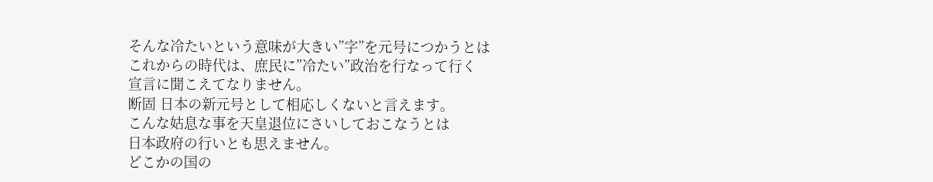そんな冷たいという意味が大きい”字”を元号につかうとは
これからの時代は、庶民に”冷たい”政治を行なって行く
宣言に聞こえてなりません。
断固 日本の新元号として相応しくないと言えます。
こんな姑息な事を天皇退位にさいしておこなうとは
日本政府の行いとも思えません。
どこかの国の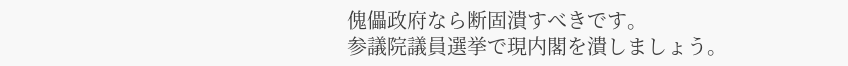傀儡政府なら断固潰すべきです。
参議院議員選挙で現内閣を潰しましょう。